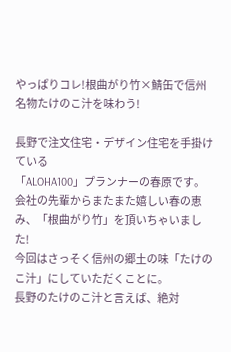やっぱりコレ!根曲がり竹×鯖缶で信州名物たけのこ汁を味わう!

長野で注文住宅・デザイン住宅を手掛けている
「ALOHA100」プランナーの春原です。
会社の先輩からまたまた嬉しい春の恵み、「根曲がり竹」を頂いちゃいました!
今回はさっそく信州の郷土の味「たけのこ汁」にしていただくことに。
長野のたけのこ汁と言えば、絶対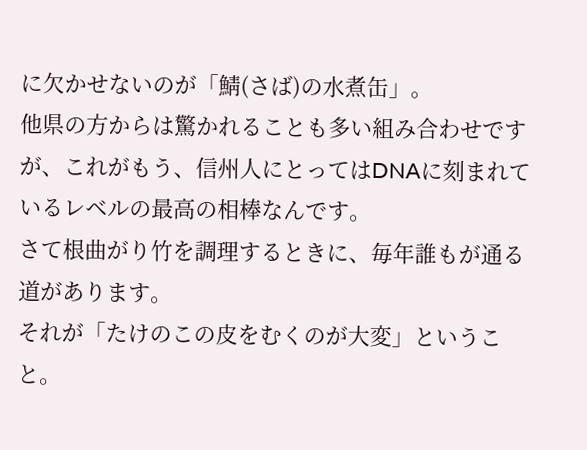に欠かせないのが「鯖(さば)の水煮缶」。
他県の方からは驚かれることも多い組み合わせですが、これがもう、信州人にとってはDNAに刻まれているレベルの最高の相棒なんです。
さて根曲がり竹を調理するときに、毎年誰もが通る道があります。
それが「たけのこの皮をむくのが大変」ということ。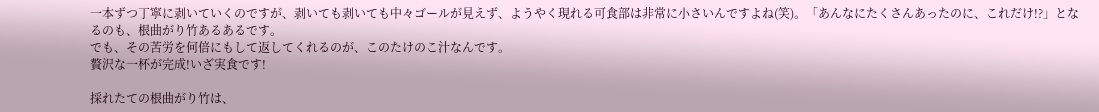一本ずつ丁寧に剥いていくのですが、剥いても剥いても中々ゴールが見えず、ようやく現れる可食部は非常に小さいんですよね(笑)。「あんなにたくさんあったのに、これだけ!?」となるのも、根曲がり竹あるあるです。
でも、その苦労を何倍にもして返してくれるのが、このたけのこ汁なんです。
贅沢な一杯が完成!いざ実食です!

採れたての根曲がり竹は、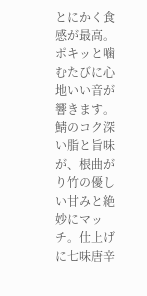とにかく食感が最高。ポキッと噛むたびに心地いい音が響きます。
鯖のコク深い脂と旨味が、根曲がり竹の優しい甘みと絶妙にマッチ。仕上げに七味唐辛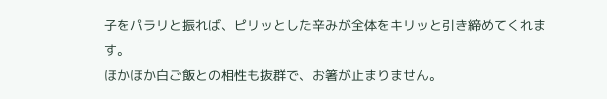子をパラリと振れば、ピリッとした辛みが全体をキリッと引き締めてくれます。
ほかほか白ご飯との相性も抜群で、お箸が止まりません。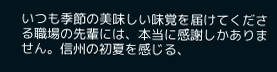いつも季節の美味しい味覚を届けてくださる職場の先輩には、本当に感謝しかありません。信州の初夏を感じる、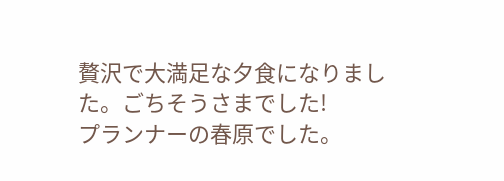贅沢で大満足な夕食になりました。ごちそうさまでした!
プランナーの春原でした。